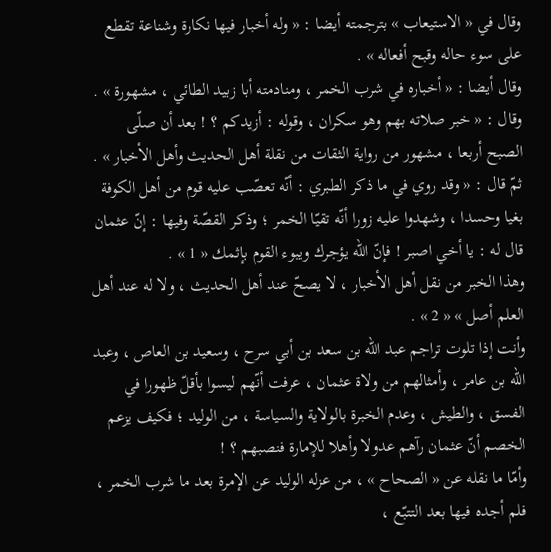وقال في « الاستيعاب » بترجمته أيضا : « وله أخبار فيها نكارة وشناعة تقطع على سوء حاله وقبح أفعاله » .
وقال أيضا : « أخباره في شرب الخمر ، ومنادمته أبا زبيد الطائي ، مشهورة » .
وقال : « خبر صلاته بهم وهو سكران ، وقوله : أزيدكم ؟ ! بعد أن صلّى الصبح أربعا ، مشهور من رواية الثقات من نقلة أهل الحديث وأهل الأخبار » .
ثمّ قال : « وقد روي في ما ذكر الطبري : أنّه تعصّب عليه قوم من أهل الكوفة بغيا وحسدا ، وشهدوا عليه زورا أنّه تقيّا الخمر ؛ وذكر القصّة وفيها : إنّ عثمان قال له : يا أخي اصبر ! فإنّ اللّه يؤجرك ويبوء القوم بإثمك « 1 » .
وهذا الخبر من نقل أهل الأخبار ، لا يصحّ عند أهل الحديث ، ولا له عند أهل العلم أصل » « 2 » .
وأنت إذا تلوت تراجم عبد اللّه بن سعد بن أبي سرح ، وسعيد بن العاص ، وعبد اللّه بن عامر ، وأمثالهم من ولاة عثمان ، عرفت أنّهم ليسوا بأقلّ ظهورا في الفسق ، والطيش ، وعدم الخبرة بالولاية والسياسة ، من الوليد ؛ فكيف يزعم الخصم أنّ عثمان رآهم عدولا وأهلا للإمارة فنصبهم ؟ !
وأمّا ما نقله عن « الصحاح » ، من عزله الوليد عن الإمرة بعد ما شرب الخمر ، فلم أجده فيها بعد التتبّع ،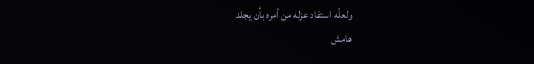ولعلّه استفاد عزله من أمره بأن يجلد
هامش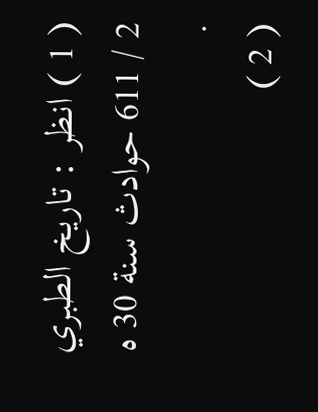( 1 ) انظر : تاريخ الطبري 2 / 611 حوادث سنة 30 ه .
( 2 )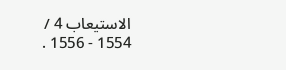الاستيعاب 4 / 1554 - 1556 .